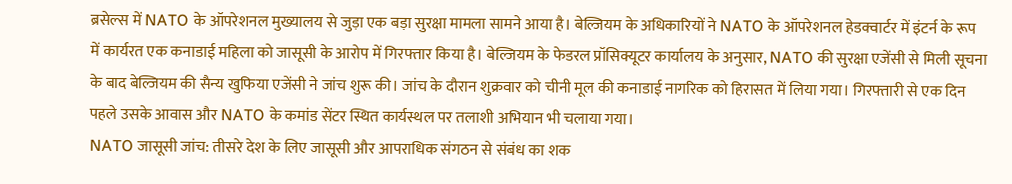ब्रसेल्स में NATO के ऑपरेशनल मुख्यालय से जुड़ा एक बड़ा सुरक्षा मामला सामने आया है। बेल्जियम के अधिकारियों ने NATO के ऑपरेशनल हेडक्वार्टर में इंटर्न के रूप में कार्यरत एक कनाडाई महिला को जासूसी के आरोप में गिरफ्तार किया है। बेल्जियम के फेडरल प्रॉसिक्यूटर कार्यालय के अनुसार, NATO की सुरक्षा एजेंसी से मिली सूचना के बाद बेल्जियम की सैन्य खुफिया एजेंसी ने जांच शुरू की। जांच के दौरान शुक्रवार को चीनी मूल की कनाडाई नागरिक को हिरासत में लिया गया। गिरफ्तारी से एक दिन पहले उसके आवास और NATO के कमांड सेंटर स्थित कार्यस्थल पर तलाशी अभियान भी चलाया गया।
NATO जासूसी जांच: तीसरे देश के लिए जासूसी और आपराधिक संगठन से संबंध का शक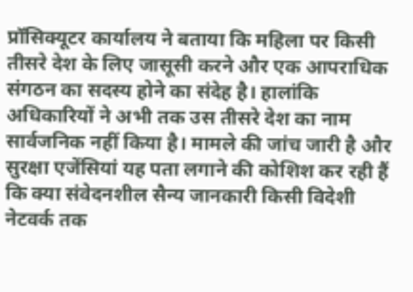प्रॉसिक्यूटर कार्यालय ने बताया कि महिला पर किसी तीसरे देश के लिए जासूसी करने और एक आपराधिक संगठन का सदस्य होने का संदेह है। हालांकि अधिकारियों ने अभी तक उस तीसरे देश का नाम सार्वजनिक नहीं किया है। मामले की जांच जारी है और सुरक्षा एजेंसियां यह पता लगाने की कोशिश कर रही हैं कि क्या संवेदनशील सैन्य जानकारी किसी विदेशी नेटवर्क तक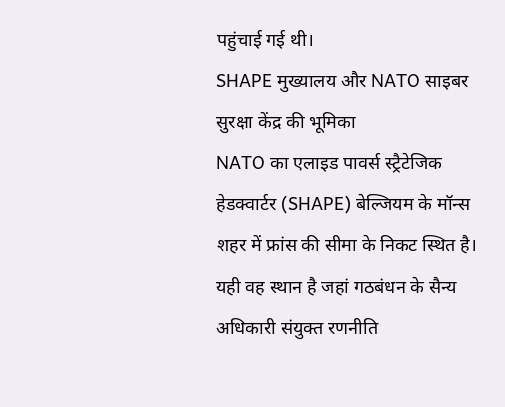पहुंचाई गई थी।
SHAPE मुख्यालय और NATO साइबर सुरक्षा केंद्र की भूमिका
NATO का एलाइड पावर्स स्ट्रैटेजिक हेडक्वार्टर (SHAPE) बेल्जियम के मॉन्स शहर में फ्रांस की सीमा के निकट स्थित है। यही वह स्थान है जहां गठबंधन के सैन्य अधिकारी संयुक्त रणनीति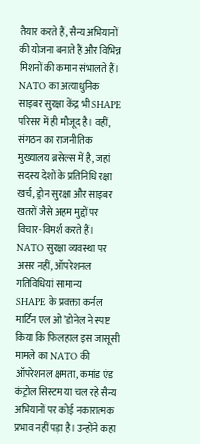तैयार करते हैं, सैन्य अभियानों की योजना बनाते हैं और विभिन्न मिशनों की कमान संभालते हैं। NATO का अत्याधुनिक साइबर सुरक्षा केंद्र भी SHAPE परिसर में ही मौजूद है। वहीं, संगठन का राजनीतिक मुख्यालय ब्रसेल्स में है, जहां सदस्य देशों के प्रतिनिधि रक्षा खर्च, ड्रोन सुरक्षा और साइबर खतरों जैसे अहम मुद्दों पर विचार-विमर्श करते हैं।
NATO सुरक्षा व्यवस्था पर असर नहीं, ऑपरेशनल गतिविधियां सामान्य
SHAPE के प्रवक्ता कर्नल मार्टिन एल ओ’डोनेल ने स्पष्ट किया कि फिलहाल इस जासूसी मामले का NATO की ऑपरेशनल क्षमता, कमांड एंड कंट्रोल सिस्टम या चल रहे सैन्य अभियानों पर कोई नकारात्मक प्रभाव नहीं पड़ा है। उन्होंने कहा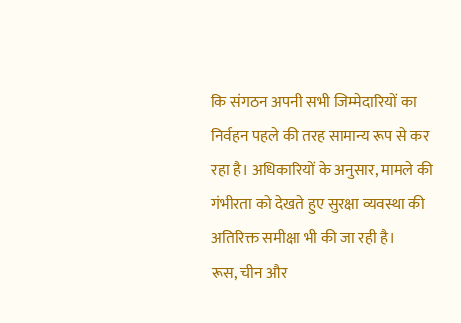कि संगठन अपनी सभी जिम्मेदारियों का निर्वहन पहले की तरह सामान्य रूप से कर रहा है। अधिकारियों के अनुसार, मामले की गंभीरता को देखते हुए सुरक्षा व्यवस्था की अतिरिक्त समीक्षा भी की जा रही है।
रूस, चीन और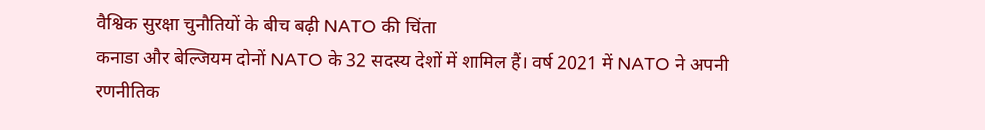वैश्विक सुरक्षा चुनौतियों के बीच बढ़ी NATO की चिंता
कनाडा और बेल्जियम दोनों NATO के 32 सदस्य देशों में शामिल हैं। वर्ष 2021 में NATO ने अपनी रणनीतिक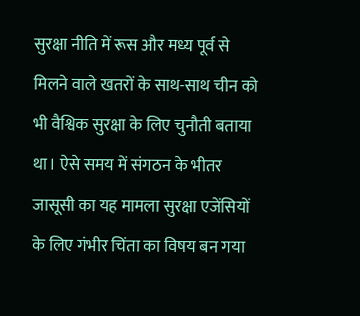सुरक्षा नीति में रूस और मध्य पूर्व से मिलने वाले खतरों के साथ-साथ चीन को भी वैश्विक सुरक्षा के लिए चुनौती बताया था। ऐसे समय में संगठन के भीतर जासूसी का यह मामला सुरक्षा एजेंसियों के लिए गंभीर चिंता का विषय बन गया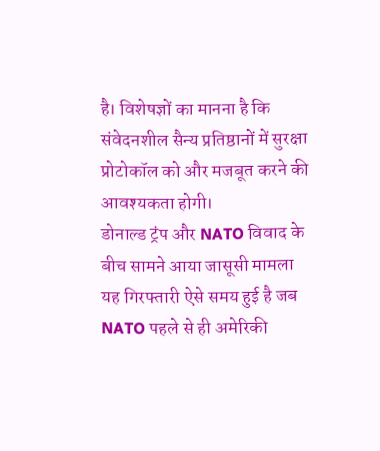है। विशेषज्ञों का मानना है कि संवेदनशील सैन्य प्रतिष्ठानों में सुरक्षा प्रोटोकॉल को और मजबूत करने की आवश्यकता होगी।
डोनाल्ड ट्रंप और NATO विवाद के बीच सामने आया जासूसी मामला
यह गिरफ्तारी ऐसे समय हुई है जब NATO पहले से ही अमेरिकी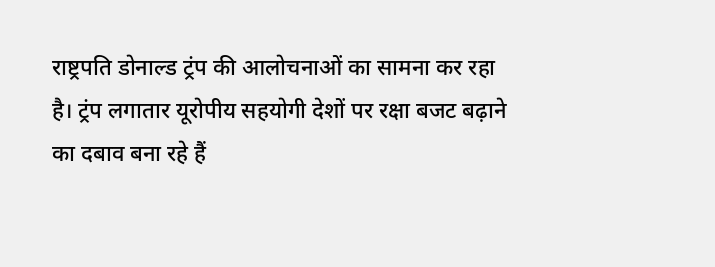राष्ट्रपति डोनाल्ड ट्रंप की आलोचनाओं का सामना कर रहा है। ट्रंप लगातार यूरोपीय सहयोगी देशों पर रक्षा बजट बढ़ाने का दबाव बना रहे हैं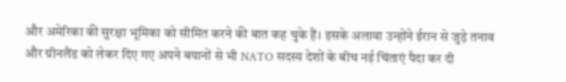और अमेरिका की सुरक्षा भूमिका को सीमित करने की बात कह चुके हैं। इसके अलावा उन्होंने ईरान से जुड़े तनाव और ग्रीनलैंड को लेकर दिए गए अपने बयानों से भी NATO सदस्य देशों के बीच नई चिंताएं पैदा कर दी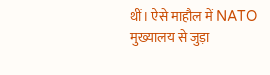थीं। ऐसे माहौल में NATO मुख्यालय से जुड़ा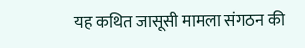यह कथित जासूसी मामला संगठन की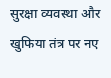सुरक्षा व्यवस्था और खुफिया तंत्र पर नए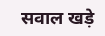सवाल खड़े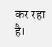कर रहा है।